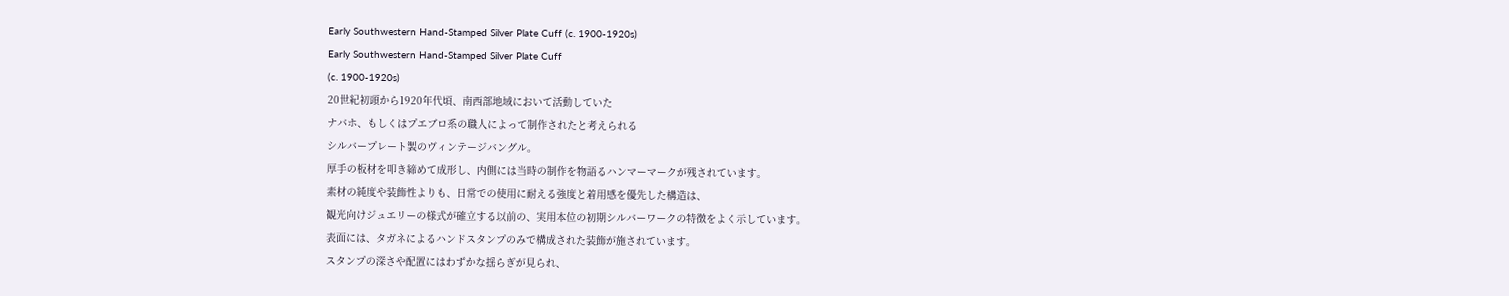Early Southwestern Hand-Stamped Silver Plate Cuff (c. 1900-1920s)
Early Southwestern Hand-Stamped Silver Plate Cuff
(c. 1900-1920s)
20世紀初頭から1920年代頃、南西部地域において活動していた
ナバホ、もしくはプエブロ系の職人によって制作されたと考えられる
シルバープレート製のヴィンテージバングル。
厚手の板材を叩き締めて成形し、内側には当時の制作を物語るハンマーマークが残されています。
素材の純度や装飾性よりも、日常での使用に耐える強度と着用感を優先した構造は、
観光向けジュエリーの様式が確立する以前の、実用本位の初期シルバーワークの特徴をよく示しています。
表面には、タガネによるハンドスタンプのみで構成された装飾が施されています。
スタンプの深さや配置にはわずかな揺らぎが見られ、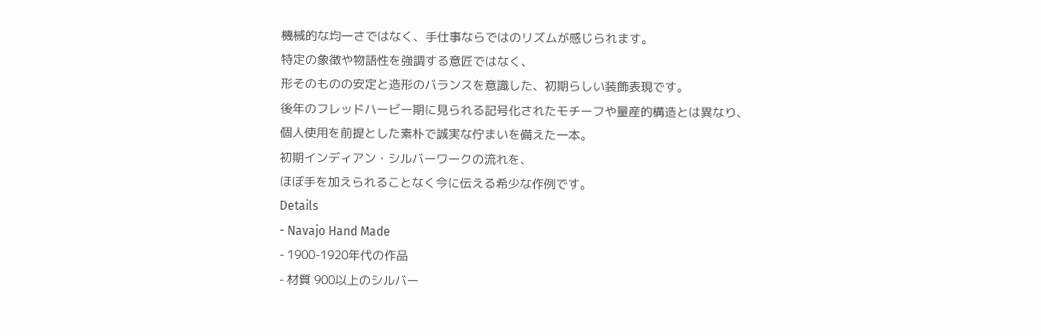機械的な均一さではなく、手仕事ならではのリズムが感じられます。
特定の象徴や物語性を強調する意匠ではなく、
形そのものの安定と造形のバランスを意識した、初期らしい装飾表現です。
後年のフレッドハービー期に見られる記号化されたモチーフや量産的構造とは異なり、
個人使用を前提とした素朴で誠実な佇まいを備えた一本。
初期インディアン・シルバーワークの流れを、
ほぼ手を加えられることなく今に伝える希少な作例です。
Details
- Navajo Hand Made
- 1900-1920年代の作品
- 材質 900以上のシルバー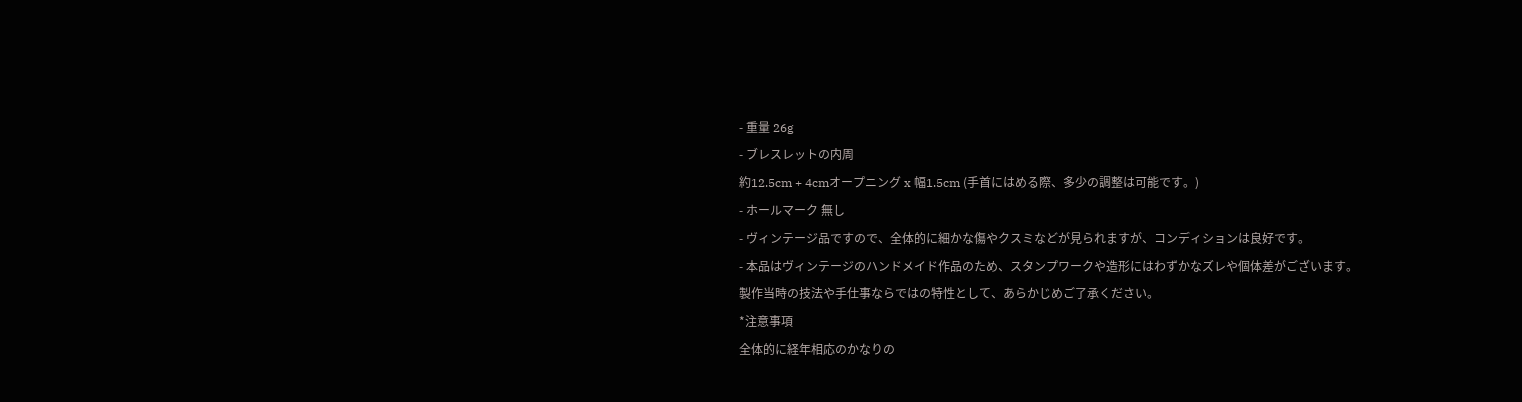- 重量 26g
- ブレスレットの内周
約12.5cm + 4cmオープニング x 幅1.5cm (手首にはめる際、多少の調整は可能です。)
- ホールマーク 無し
- ヴィンテージ品ですので、全体的に細かな傷やクスミなどが見られますが、コンディションは良好です。
- 本品はヴィンテージのハンドメイド作品のため、スタンプワークや造形にはわずかなズレや個体差がございます。
製作当時の技法や手仕事ならではの特性として、あらかじめご了承ください。
*注意事項
全体的に経年相応のかなりの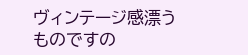ヴィンテージ感漂うものですの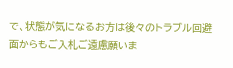で、状態が気になるお方は後々のトラブル回避面からもご入札ご遠慮願いま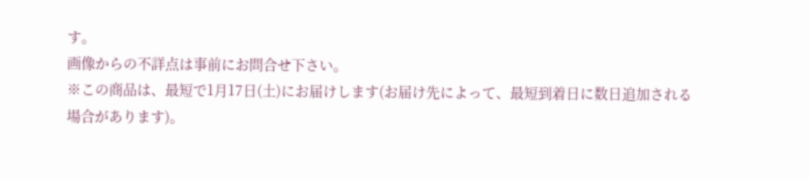す。
画像からの不詳点は事前にお問合せ下さい。
※この商品は、最短で1月17日(土)にお届けします(お届け先によって、最短到着日に数日追加される場合があります)。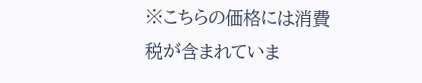※こちらの価格には消費税が含まれていま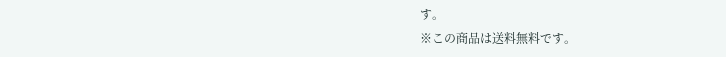す。
※この商品は送料無料です。